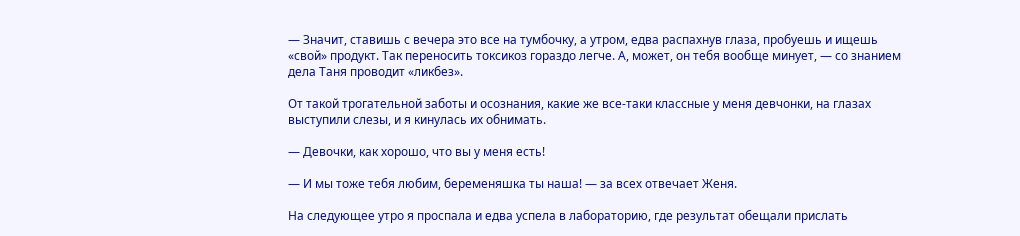— Значит, ставишь с вечера это все на тумбочку, а утром, едва распахнув глаза, пробуешь и ищешь «свой» продукт. Так переносить токсикоз гораздо легче. А, может, он тебя вообще минует, — со знанием дела Таня проводит «ликбез».

От такой трогательной заботы и осознания, какие же все-таки классные у меня девчонки, на глазах выступили слезы, и я кинулась их обнимать.

— Девочки, как хорошо, что вы у меня есть!

— И мы тоже тебя любим, беременяшка ты наша! — за всех отвечает Женя.

На следующее утро я проспала и едва успела в лабораторию, где результат обещали прислать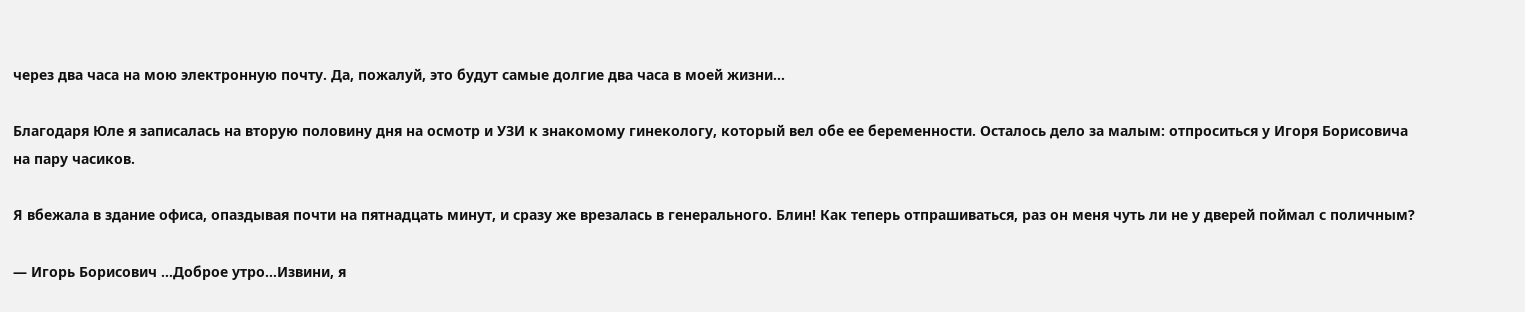через два часа на мою электронную почту. Да, пожалуй, это будут самые долгие два часа в моей жизни…

Благодаря Юле я записалась на вторую половину дня на осмотр и УЗИ к знакомому гинекологу, который вел обе ее беременности. Осталось дело за малым: отпроситься у Игоря Борисовича на пару часиков.

Я вбежала в здание офиса, опаздывая почти на пятнадцать минут, и сразу же врезалась в генерального. Блин! Как теперь отпрашиваться, раз он меня чуть ли не у дверей поймал с поличным?

— Игорь Борисович …Доброе утро…Извини, я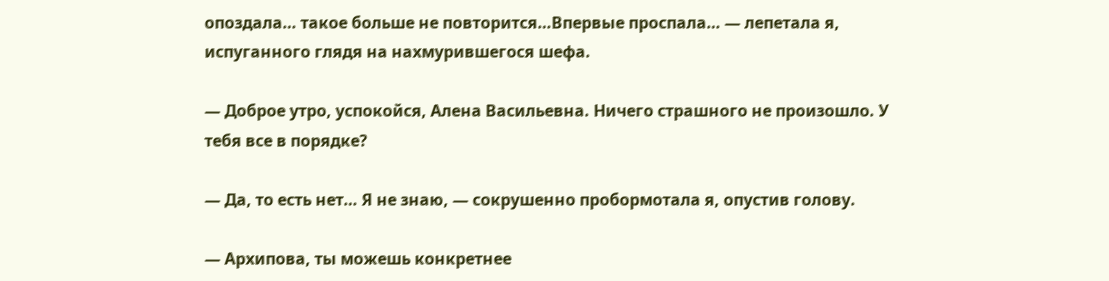опоздала… такое больше не повторится…Впервые проспала… — лепетала я, испуганного глядя на нахмурившегося шефа.

— Доброе утро, успокойся, Алена Васильевна. Ничего страшного не произошло. У тебя все в порядке?

— Да, то есть нет… Я не знаю, — сокрушенно пробормотала я, опустив голову.

— Архипова, ты можешь конкретнее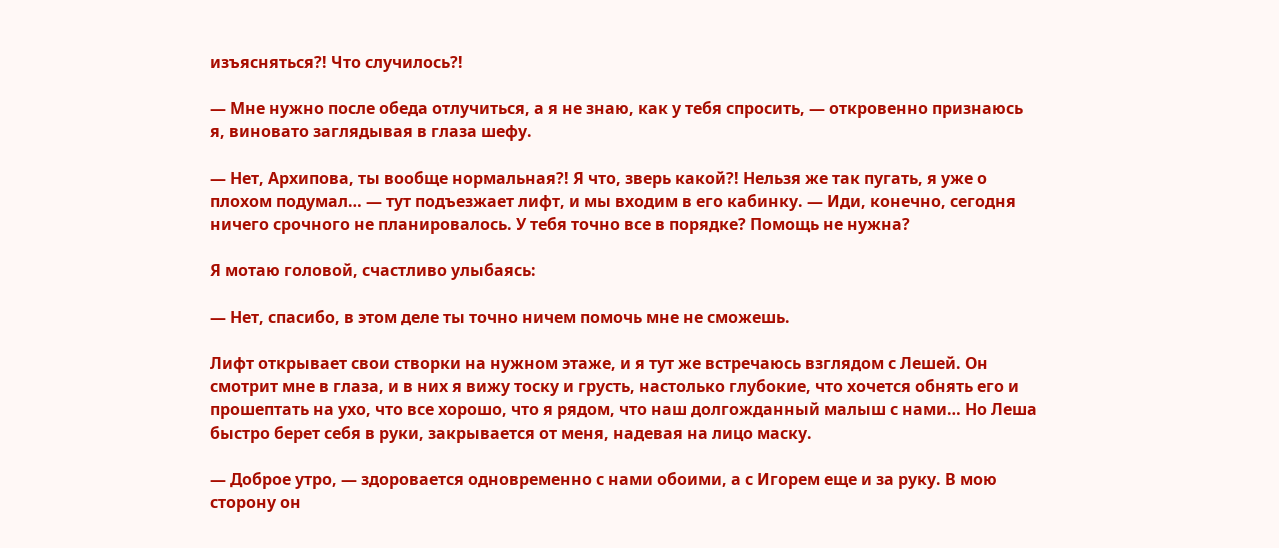изъясняться?! Что случилось?!

— Мне нужно после обеда отлучиться, а я не знаю, как у тебя спросить, — откровенно признаюсь я, виновато заглядывая в глаза шефу.

— Нет, Архипова, ты вообще нормальная?! Я что, зверь какой?! Нельзя же так пугать, я уже о плохом подумал… — тут подъезжает лифт, и мы входим в его кабинку. — Иди, конечно, сегодня ничего срочного не планировалось. У тебя точно все в порядке? Помощь не нужна?

Я мотаю головой, счастливо улыбаясь:

— Нет, спасибо, в этом деле ты точно ничем помочь мне не сможешь.

Лифт открывает свои створки на нужном этаже, и я тут же встречаюсь взглядом с Лешей. Он смотрит мне в глаза, и в них я вижу тоску и грусть, настолько глубокие, что хочется обнять его и прошептать на ухо, что все хорошо, что я рядом, что наш долгожданный малыш с нами… Но Леша быстро берет себя в руки, закрывается от меня, надевая на лицо маску.

— Доброе утро, — здоровается одновременно с нами обоими, а с Игорем еще и за руку. В мою сторону он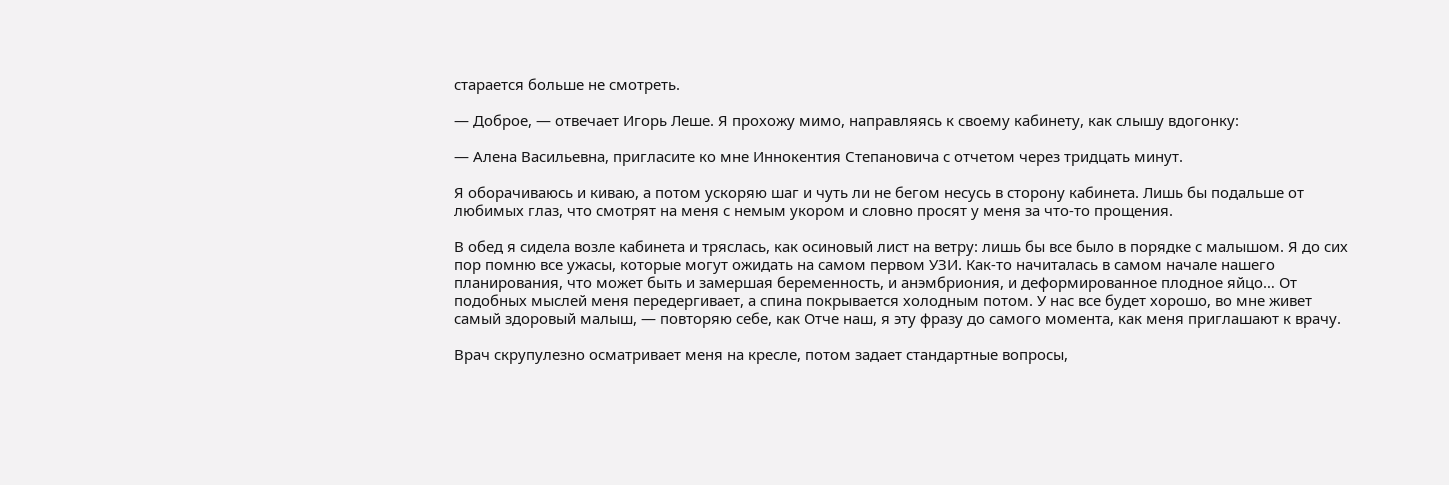старается больше не смотреть.

— Доброе, — отвечает Игорь Леше. Я прохожу мимо, направляясь к своему кабинету, как слышу вдогонку:

— Алена Васильевна, пригласите ко мне Иннокентия Степановича с отчетом через тридцать минут.

Я оборачиваюсь и киваю, а потом ускоряю шаг и чуть ли не бегом несусь в сторону кабинета. Лишь бы подальше от любимых глаз, что смотрят на меня с немым укором и словно просят у меня за что-то прощения.

В обед я сидела возле кабинета и тряслась, как осиновый лист на ветру: лишь бы все было в порядке с малышом. Я до сих пор помню все ужасы, которые могут ожидать на самом первом УЗИ. Как-то начиталась в самом начале нашего планирования, что может быть и замершая беременность, и анэмбриония, и деформированное плодное яйцо… От подобных мыслей меня передергивает, а спина покрывается холодным потом. У нас все будет хорошо, во мне живет самый здоровый малыш, — повторяю себе, как Отче наш, я эту фразу до самого момента, как меня приглашают к врачу.

Врач скрупулезно осматривает меня на кресле, потом задает стандартные вопросы,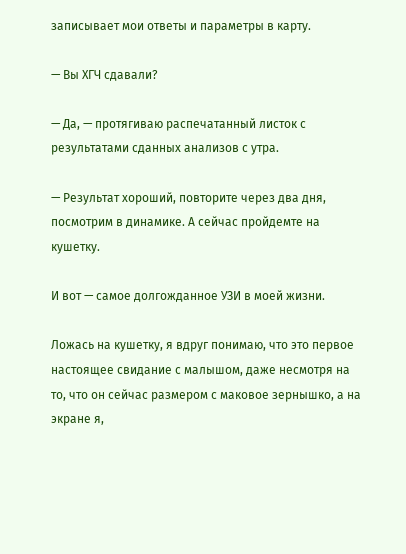записывает мои ответы и параметры в карту.

— Вы ХГЧ сдавали?

— Да, — протягиваю распечатанный листок с результатами сданных анализов с утра.

— Результат хороший, повторите через два дня, посмотрим в динамике. А сейчас пройдемте на кушетку.

И вот — самое долгожданное УЗИ в моей жизни.

Ложась на кушетку, я вдруг понимаю, что это первое настоящее свидание с малышом, даже несмотря на то, что он сейчас размером с маковое зернышко, а на экране я,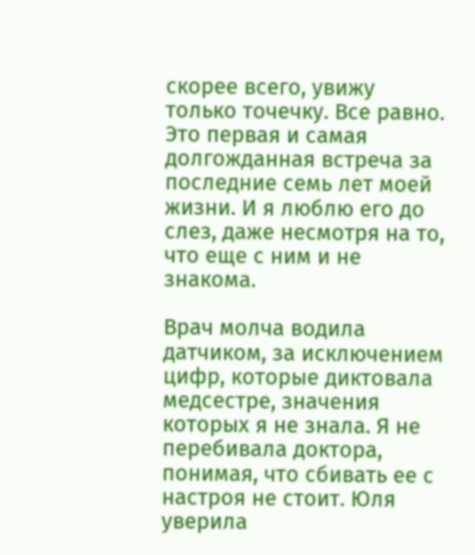скорее всего, увижу только точечку. Все равно. Это первая и самая долгожданная встреча за последние семь лет моей жизни. И я люблю его до слез, даже несмотря на то, что еще с ним и не знакома.

Врач молча водила датчиком, за исключением цифр, которые диктовала медсестре, значения которых я не знала. Я не перебивала доктора, понимая, что сбивать ее с настроя не стоит. Юля уверила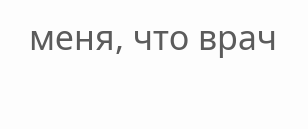меня, что врач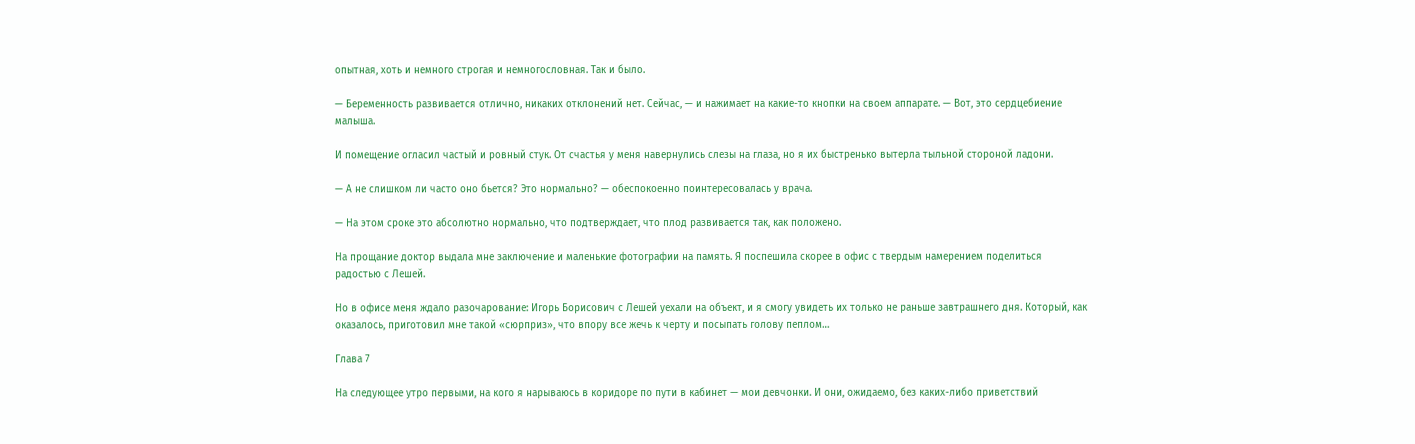опытная, хоть и немного строгая и немногословная. Так и было.

— Беременность развивается отлично, никаких отклонений нет. Сейчас, — и нажимает на какие-то кнопки на своем аппарате. — Вот, это сердцебиение малыша.

И помещение огласил частый и ровный стук. От счастья у меня навернулись слезы на глаза, но я их быстренько вытерла тыльной стороной ладони.

— А не слишком ли часто оно бьется? Это нормально? — обеспокоенно поинтересовалась у врача.

— На этом сроке это абсолютно нормально, что подтверждает, что плод развивается так, как положено.

На прощание доктор выдала мне заключение и маленькие фотографии на память. Я поспешила скорее в офис с твердым намерением поделиться радостью с Лешей.

Но в офисе меня ждало разочарование: Игорь Борисович с Лешей уехали на объект, и я смогу увидеть их только не раньше завтрашнего дня. Который, как оказалось, приготовил мне такой «сюрприз», что впору все жечь к черту и посыпать голову пеплом…

Глава 7

На следующее утро первыми, на кого я нарываюсь в коридоре по пути в кабинет — мои девчонки. И они, ожидаемо, без каких-либо приветствий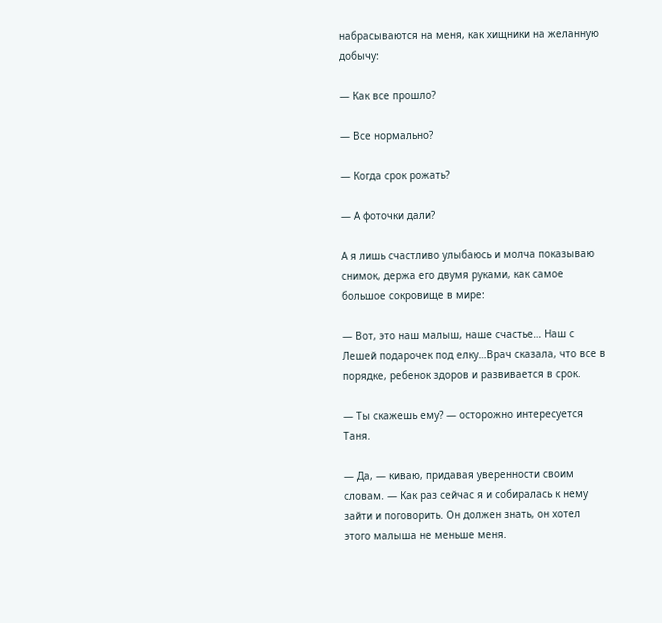набрасываются на меня, как хищники на желанную добычу:

— Как все прошло?

— Все нормально?

— Когда срок рожать?

— А фоточки дали?

А я лишь счастливо улыбаюсь и молча показываю снимок, держа его двумя руками, как самое большое сокровище в мире:

— Вот, это наш малыш, наше счастье… Наш с Лешей подарочек под елку…Врач сказала, что все в порядке, ребенок здоров и развивается в срок.

— Ты скажешь ему? — осторожно интересуется Таня.

— Да, — киваю, придавая уверенности своим словам. — Как раз сейчас я и собиралась к нему зайти и поговорить. Он должен знать, он хотел этого малыша не меньше меня.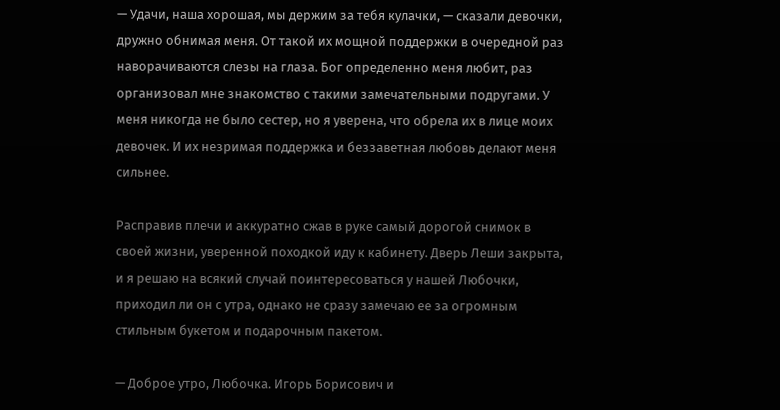— Удачи, наша хорошая, мы держим за тебя кулачки, — сказали девочки, дружно обнимая меня. От такой их мощной поддержки в очередной раз наворачиваются слезы на глаза. Бог определенно меня любит, раз организовал мне знакомство с такими замечательными подругами. У меня никогда не было сестер, но я уверена, что обрела их в лице моих девочек. И их незримая поддержка и беззаветная любовь делают меня сильнее.

Расправив плечи и аккуратно сжав в руке самый дорогой снимок в своей жизни, уверенной походкой иду к кабинету. Дверь Леши закрыта, и я решаю на всякий случай поинтересоваться у нашей Любочки, приходил ли он с утра, однако не сразу замечаю ее за огромным стильным букетом и подарочным пакетом.

— Доброе утро, Любочка. Игорь Борисович и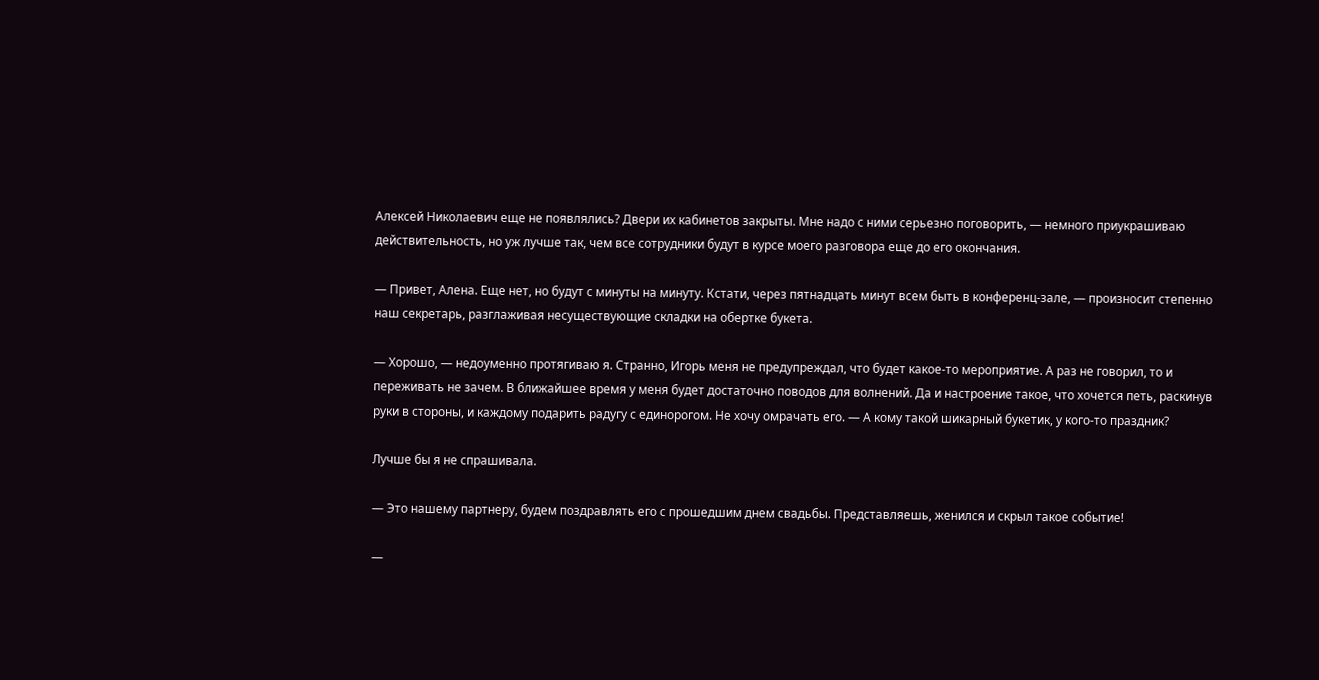Алексей Николаевич еще не появлялись? Двери их кабинетов закрыты. Мне надо с ними серьезно поговорить, — немного приукрашиваю действительность, но уж лучше так, чем все сотрудники будут в курсе моего разговора еще до его окончания.

— Привет, Алена. Еще нет, но будут с минуты на минуту. Кстати, через пятнадцать минут всем быть в конференц-зале, — произносит степенно наш секретарь, разглаживая несуществующие складки на обертке букета.

— Хорошо, — недоуменно протягиваю я. Странно, Игорь меня не предупреждал, что будет какое-то мероприятие. А раз не говорил, то и переживать не зачем. В ближайшее время у меня будет достаточно поводов для волнений. Да и настроение такое, что хочется петь, раскинув руки в стороны, и каждому подарить радугу с единорогом. Не хочу омрачать его. — А кому такой шикарный букетик, у кого-то праздник?

Лучше бы я не спрашивала.

— Это нашему партнеру, будем поздравлять его с прошедшим днем свадьбы. Представляешь, женился и скрыл такое событие!

—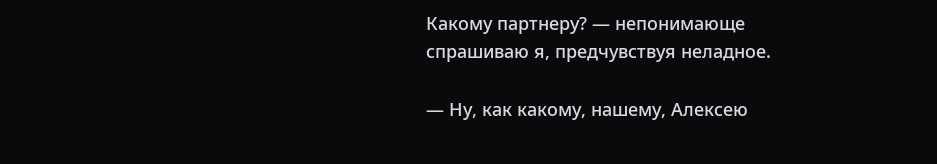Какому партнеру? — непонимающе спрашиваю я, предчувствуя неладное.

— Ну, как какому, нашему, Алексею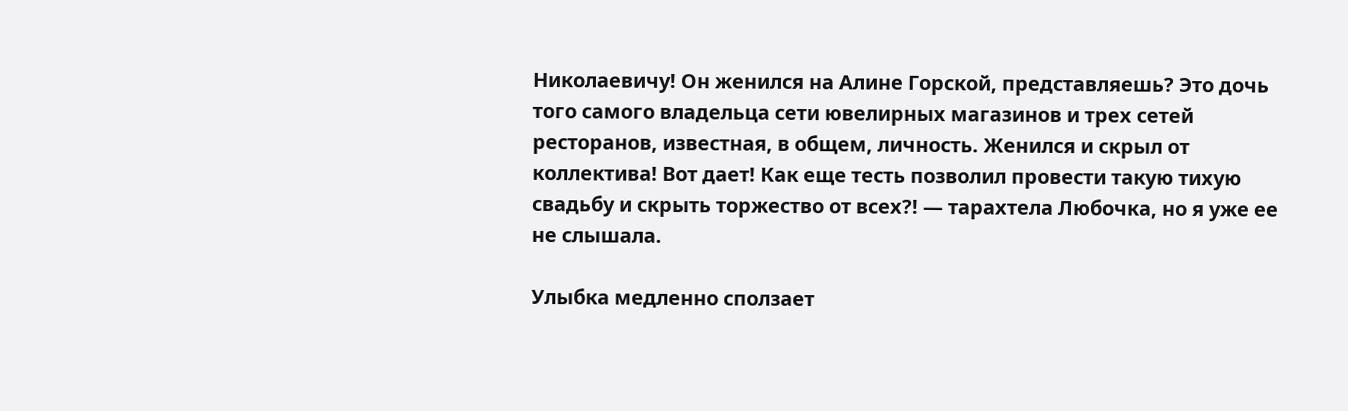Николаевичу! Он женился на Алине Горской, представляешь? Это дочь того самого владельца сети ювелирных магазинов и трех сетей ресторанов, известная, в общем, личность. Женился и скрыл от коллектива! Вот дает! Как еще тесть позволил провести такую тихую свадьбу и скрыть торжество от всех?! — тарахтела Любочка, но я уже ее не слышала.

Улыбка медленно сползает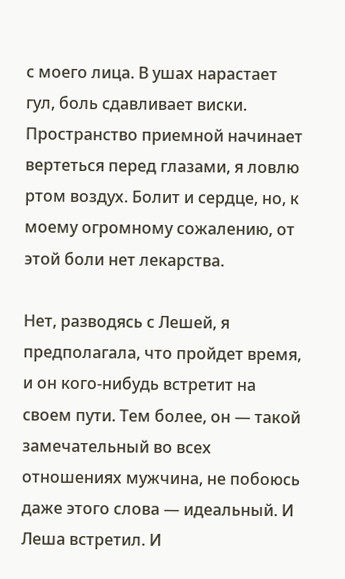с моего лица. В ушах нарастает гул, боль сдавливает виски. Пространство приемной начинает вертеться перед глазами, я ловлю ртом воздух. Болит и сердце, но, к моему огромному сожалению, от этой боли нет лекарства.

Нет, разводясь с Лешей, я предполагала, что пройдет время, и он кого-нибудь встретит на своем пути. Тем более, он — такой замечательный во всех отношениях мужчина, не побоюсь даже этого слова — идеальный. И Леша встретил. И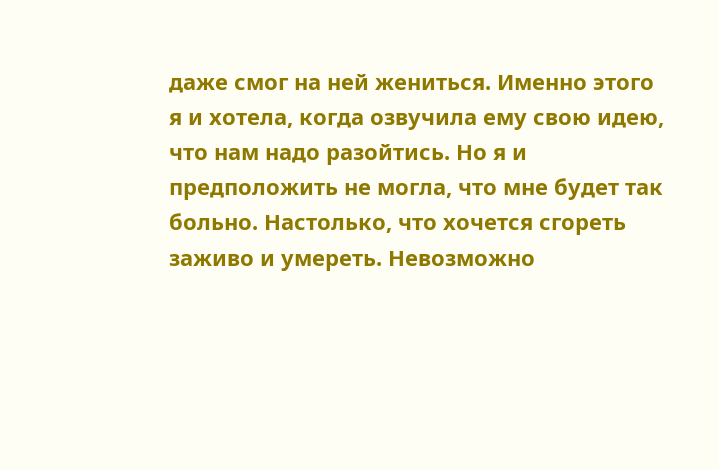даже смог на ней жениться. Именно этого я и хотела, когда озвучила ему свою идею, что нам надо разойтись. Но я и предположить не могла, что мне будет так больно. Настолько, что хочется сгореть заживо и умереть. Невозможно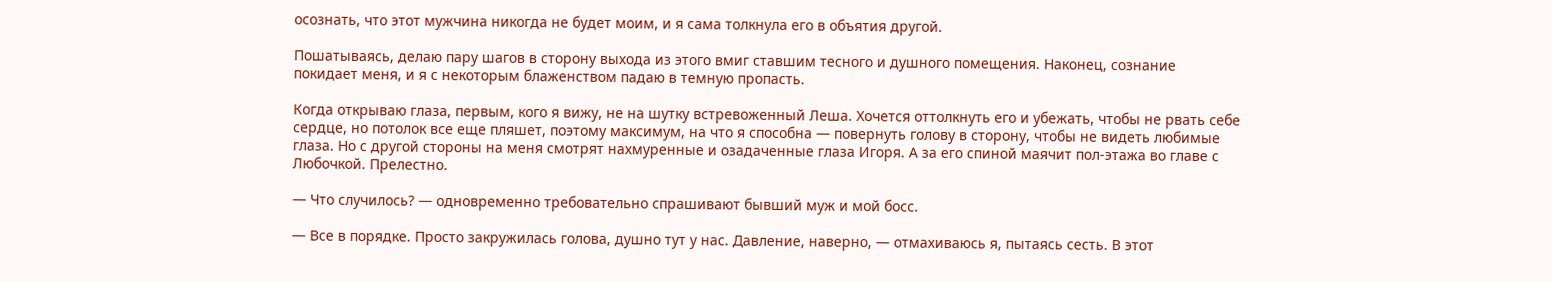осознать, что этот мужчина никогда не будет моим, и я сама толкнула его в объятия другой.

Пошатываясь, делаю пару шагов в сторону выхода из этого вмиг ставшим тесного и душного помещения. Наконец, сознание покидает меня, и я с некоторым блаженством падаю в темную пропасть.

Когда открываю глаза, первым, кого я вижу, не на шутку встревоженный Леша. Хочется оттолкнуть его и убежать, чтобы не рвать себе сердце, но потолок все еще пляшет, поэтому максимум, на что я способна — повернуть голову в сторону, чтобы не видеть любимые глаза. Но с другой стороны на меня смотрят нахмуренные и озадаченные глаза Игоря. А за его спиной маячит пол-этажа во главе с Любочкой. Прелестно.

— Что случилось? — одновременно требовательно спрашивают бывший муж и мой босс.

— Все в порядке. Просто закружилась голова, душно тут у нас. Давление, наверно, — отмахиваюсь я, пытаясь сесть. В этот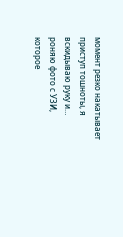момент резко накатывает приступ тошноты, я вскидываю руку и… роняю фото с УЗИ, которое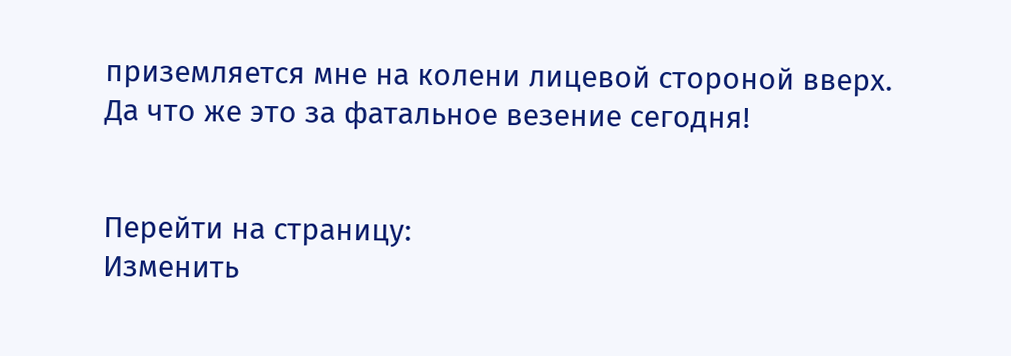приземляется мне на колени лицевой стороной вверх. Да что же это за фатальное везение сегодня!


Перейти на страницу:
Изменить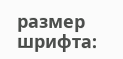размер шрифта: